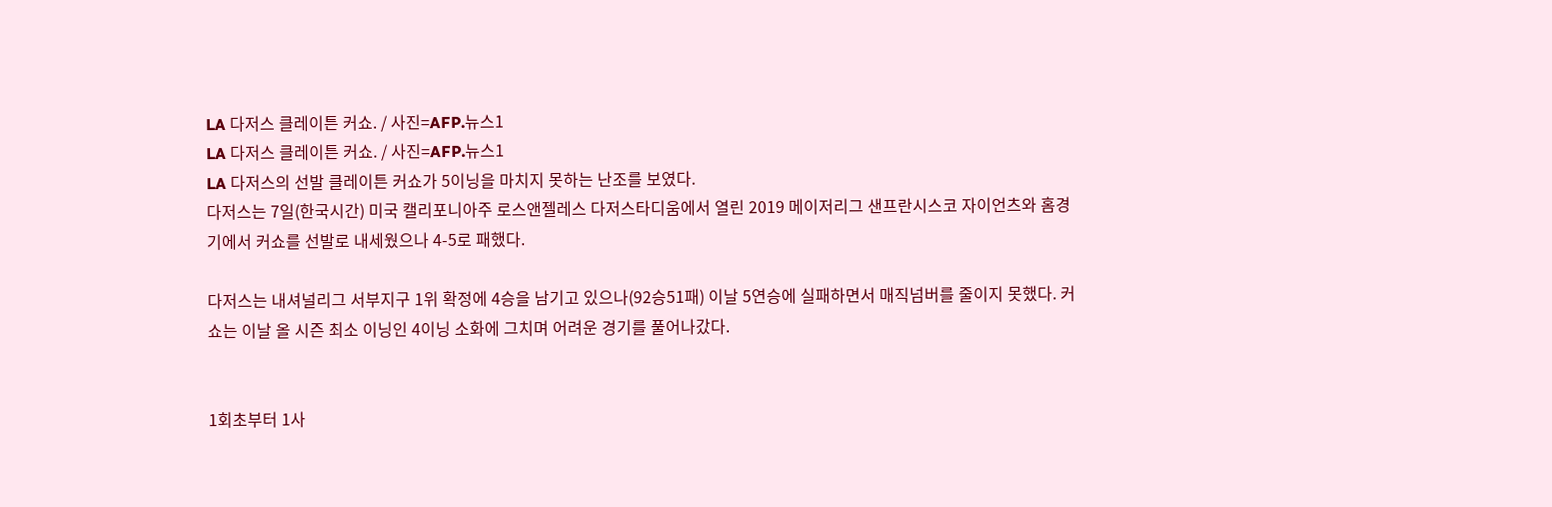LA 다저스 클레이튼 커쇼. / 사진=AFP.뉴스1
LA 다저스 클레이튼 커쇼. / 사진=AFP.뉴스1
LA 다저스의 선발 클레이튼 커쇼가 5이닝을 마치지 못하는 난조를 보였다.
다저스는 7일(한국시간) 미국 캘리포니아주 로스앤젤레스 다저스타디움에서 열린 2019 메이저리그 샌프란시스코 자이언츠와 홈경기에서 커쇼를 선발로 내세웠으나 4-5로 패했다.

다저스는 내셔널리그 서부지구 1위 확정에 4승을 남기고 있으나(92승51패) 이날 5연승에 실패하면서 매직넘버를 줄이지 못했다. 커쇼는 이날 올 시즌 최소 이닝인 4이닝 소화에 그치며 어려운 경기를 풀어나갔다.


1회초부터 1사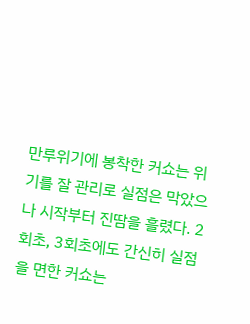만루위기에 봉착한 커쇼는 위기를 잘 관리로 실점은 막았으나 시작부터 진땀을 흘렸다. 2회초, 3회초에도 간신히 실점을 면한 커쇼는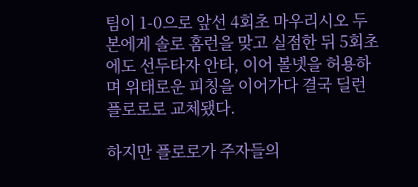팀이 1-0으로 앞선 4회초 마우리시오 두본에게 솔로 홈런을 맞고 실점한 뒤 5회초에도 선두타자 안타, 이어 볼넷을 허용하며 위태로운 피칭을 이어가다 결국 딜런 플로로로 교체됐다.

하지만 플로로가 주자들의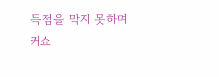득점을 막지 못하며 커쇼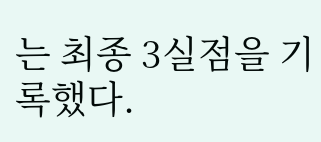는 최종 3실점을 기록했다.